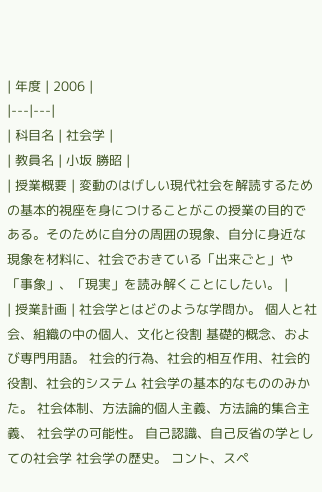| 年度 | 2006 |
|---|---|
| 科目名 | 社会学 |
| 教員名 | 小坂 勝昭 |
| 授業概要 | 変動のはげしい現代社会を解読するための基本的視座を身につけることがこの授業の目的である。そのために自分の周囲の現象、自分に身近な現象を材料に、社会でおきている「出来ごと」や「事象」、「現実」を読み解くことにしたい。 |
| 授業計画 | 社会学とはどのような学問か。 個人と社会、組織の中の個人、文化と役割 基礎的概念、および専門用語。 社会的行為、社会的相互作用、社会的役割、社会的システム 社会学の基本的なもののみかた。 社会体制、方法論的個人主義、方法論的集合主義、 社会学の可能性。 自己認識、自己反省の学としての社会学 社会学の歴史。 コント、スペ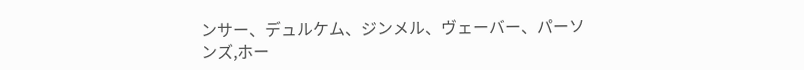ンサー、デュルケム、ジンメル、ヴェーバー、パーソンズ,ホー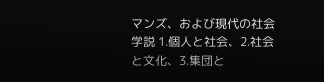マンズ、および現代の社会学説 1.個人と社会、2.社会と文化、3.集団と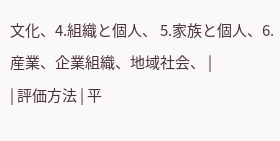文化、4.組織と個人、 5.家族と個人、6.産業、企業組織、地域社会、 |
| 評価方法 | 平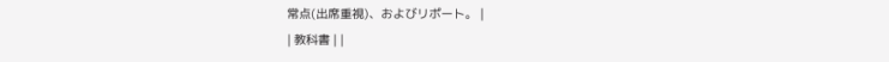常点(出席重視)、およびリポート。 |
| 教科書 | |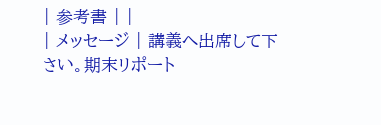| 参考書 | |
| メッセージ | 講義へ出席して下さい。期末リポート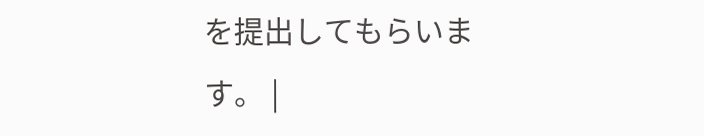を提出してもらいます。 |